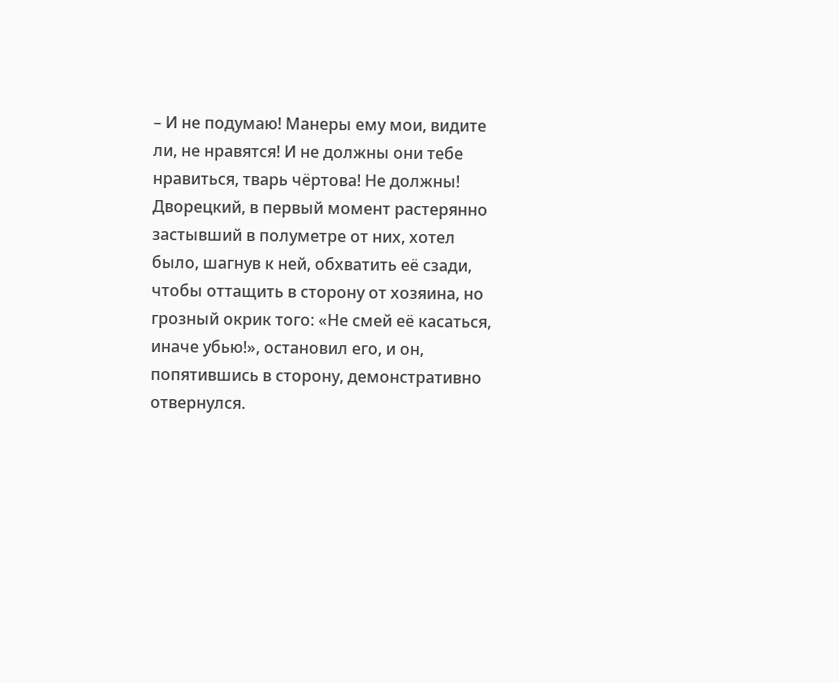– И не подумаю! Манеры ему мои, видите ли, не нравятся! И не должны они тебе нравиться, тварь чёртова! Не должны!
Дворецкий, в первый момент растерянно застывший в полуметре от них, хотел было, шагнув к ней, обхватить её сзади, чтобы оттащить в сторону от хозяина, но грозный окрик того: «Не смей её касаться, иначе убью!», остановил его, и он, попятившись в сторону, демонстративно отвернулся.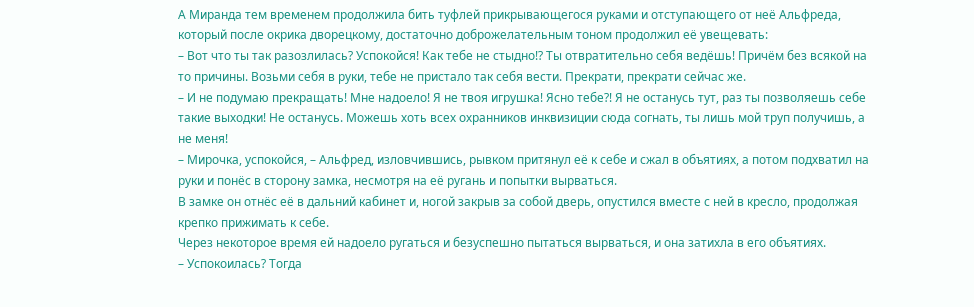А Миранда тем временем продолжила бить туфлей прикрывающегося руками и отступающего от неё Альфреда, который после окрика дворецкому, достаточно доброжелательным тоном продолжил её увещевать:
– Вот что ты так разозлилась? Успокойся! Как тебе не стыдно!? Ты отвратительно себя ведёшь! Причём без всякой на то причины. Возьми себя в руки, тебе не пристало так себя вести. Прекрати, прекрати сейчас же.
– И не подумаю прекращать! Мне надоело! Я не твоя игрушка! Ясно тебе?! Я не останусь тут, раз ты позволяешь себе такие выходки! Не останусь. Можешь хоть всех охранников инквизиции сюда согнать, ты лишь мой труп получишь, а не меня!
– Мирочка, успокойся, – Альфред, изловчившись, рывком притянул её к себе и сжал в объятиях, а потом подхватил на руки и понёс в сторону замка, несмотря на её ругань и попытки вырваться.
В замке он отнёс её в дальний кабинет и, ногой закрыв за собой дверь, опустился вместе с ней в кресло, продолжая крепко прижимать к себе.
Через некоторое время ей надоело ругаться и безуспешно пытаться вырваться, и она затихла в его объятиях.
– Успокоилась? Тогда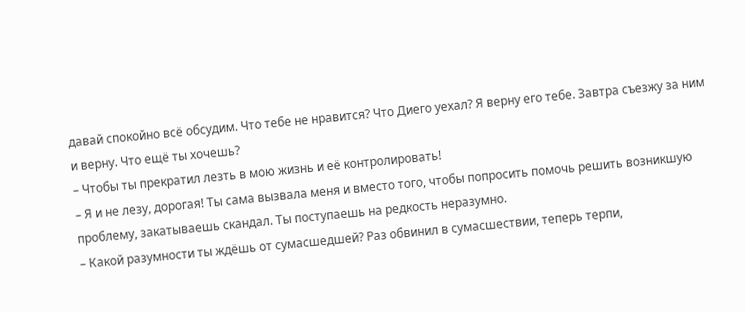давай спокойно всё обсудим. Что тебе не нравится? Что Диего уехал? Я верну его тебе. Завтра съезжу за ним и верну. Что ещё ты хочешь?
– Чтобы ты прекратил лезть в мою жизнь и её контролировать!
– Я и не лезу, дорогая! Ты сама вызвала меня и вместо того, чтобы попросить помочь решить возникшую проблему, закатываешь скандал. Ты поступаешь на редкость неразумно.
– Какой разумности ты ждёшь от сумасшедшей? Раз обвинил в сумасшествии, теперь терпи,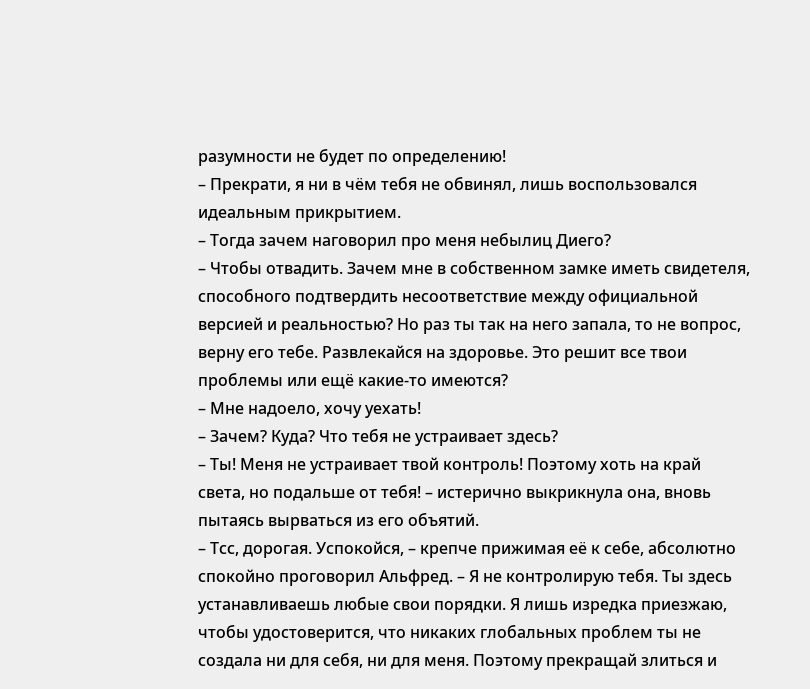разумности не будет по определению!
– Прекрати, я ни в чём тебя не обвинял, лишь воспользовался идеальным прикрытием.
– Тогда зачем наговорил про меня небылиц Диего?
– Чтобы отвадить. Зачем мне в собственном замке иметь свидетеля, способного подтвердить несоответствие между официальной версией и реальностью? Но раз ты так на него запала, то не вопрос, верну его тебе. Развлекайся на здоровье. Это решит все твои проблемы или ещё какие-то имеются?
– Мне надоело, хочу уехать!
– Зачем? Куда? Что тебя не устраивает здесь?
– Ты! Меня не устраивает твой контроль! Поэтому хоть на край света, но подальше от тебя! – истерично выкрикнула она, вновь пытаясь вырваться из его объятий.
– Тсс, дорогая. Успокойся, – крепче прижимая её к себе, абсолютно спокойно проговорил Альфред. – Я не контролирую тебя. Ты здесь устанавливаешь любые свои порядки. Я лишь изредка приезжаю, чтобы удостоверится, что никаких глобальных проблем ты не создала ни для себя, ни для меня. Поэтому прекращай злиться и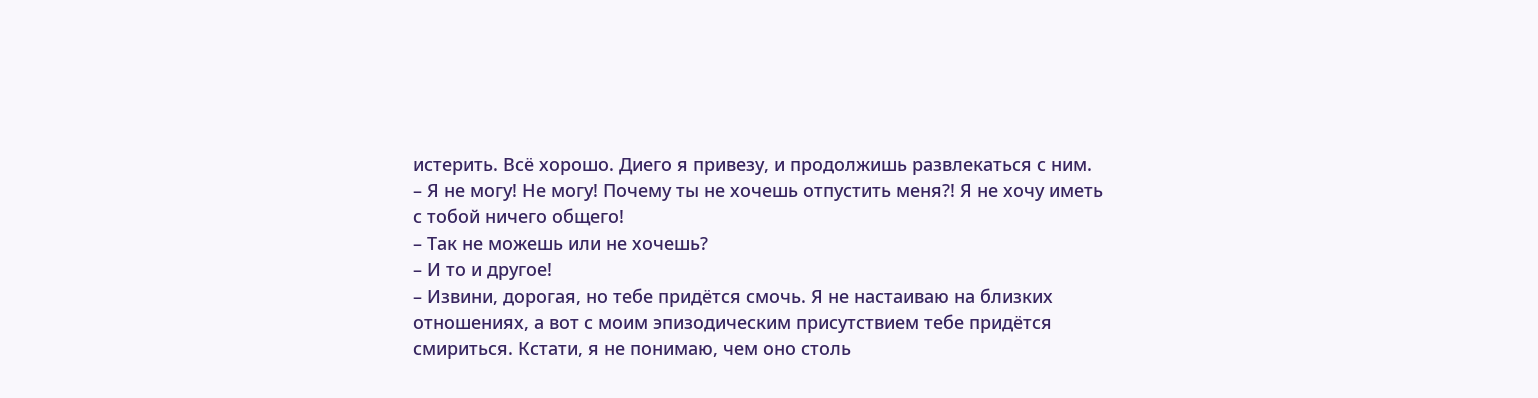истерить. Всё хорошо. Диего я привезу, и продолжишь развлекаться с ним.
– Я не могу! Не могу! Почему ты не хочешь отпустить меня?! Я не хочу иметь с тобой ничего общего!
– Так не можешь или не хочешь?
– И то и другое!
– Извини, дорогая, но тебе придётся смочь. Я не настаиваю на близких отношениях, а вот с моим эпизодическим присутствием тебе придётся смириться. Кстати, я не понимаю, чем оно столь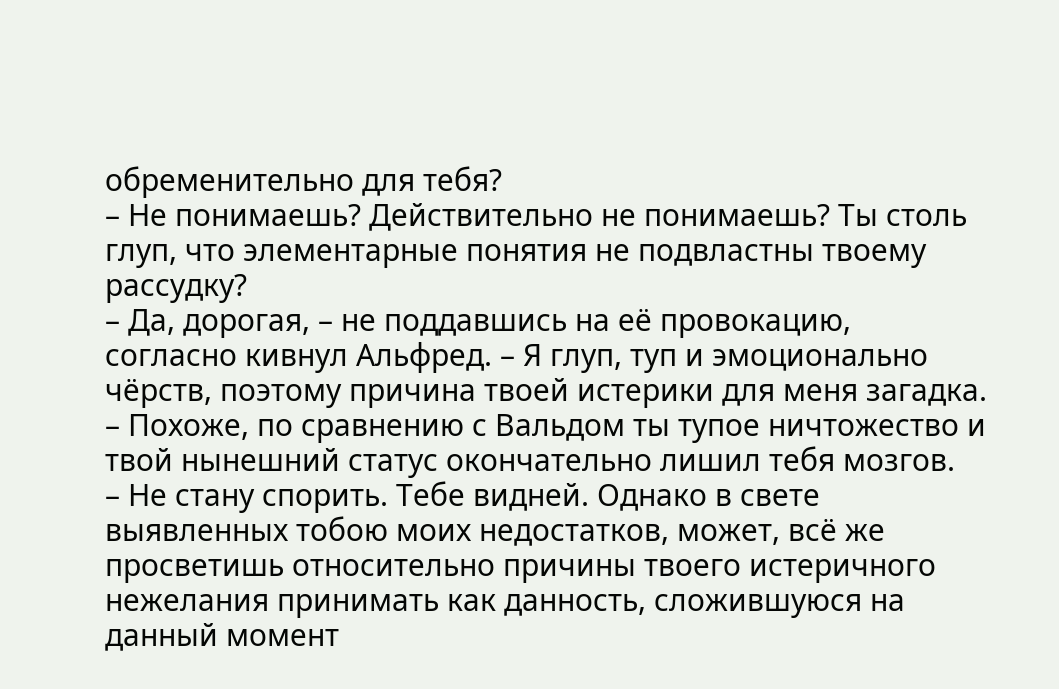обременительно для тебя?
– Не понимаешь? Действительно не понимаешь? Ты столь глуп, что элементарные понятия не подвластны твоему рассудку?
– Да, дорогая, – не поддавшись на её провокацию, согласно кивнул Альфред. – Я глуп, туп и эмоционально чёрств, поэтому причина твоей истерики для меня загадка.
– Похоже, по сравнению с Вальдом ты тупое ничтожество и твой нынешний статус окончательно лишил тебя мозгов.
– Не стану спорить. Тебе видней. Однако в свете выявленных тобою моих недостатков, может, всё же просветишь относительно причины твоего истеричного нежелания принимать как данность, сложившуюся на данный момент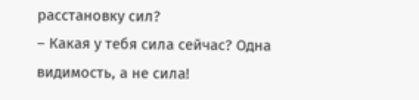расстановку сил?
– Какая у тебя сила сейчас? Одна видимость, а не сила!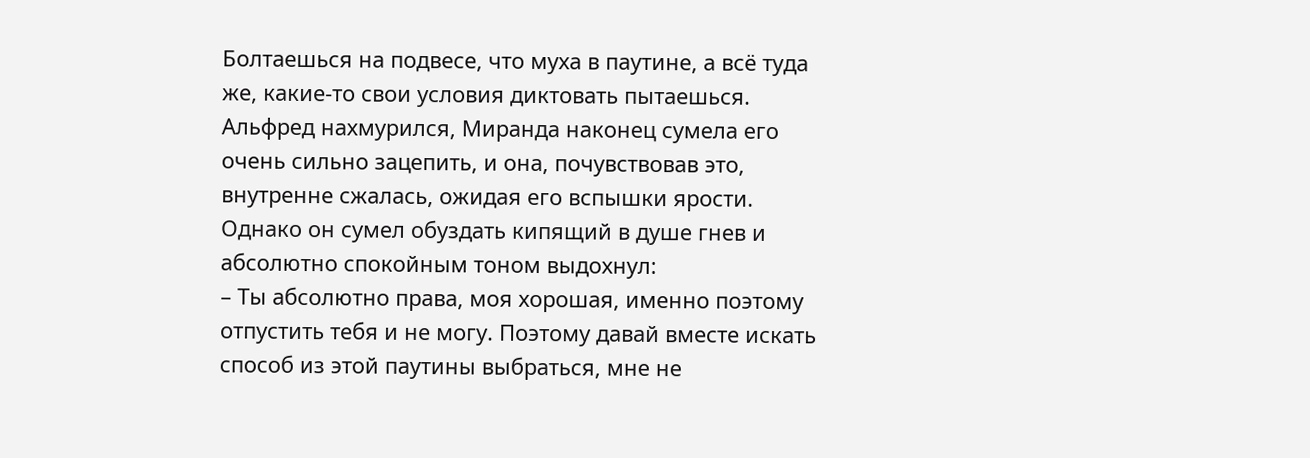Болтаешься на подвесе, что муха в паутине, а всё туда же, какие-то свои условия диктовать пытаешься.
Альфред нахмурился, Миранда наконец сумела его очень сильно зацепить, и она, почувствовав это, внутренне сжалась, ожидая его вспышки ярости.
Однако он сумел обуздать кипящий в душе гнев и абсолютно спокойным тоном выдохнул:
– Ты абсолютно права, моя хорошая, именно поэтому отпустить тебя и не могу. Поэтому давай вместе искать способ из этой паутины выбраться, мне не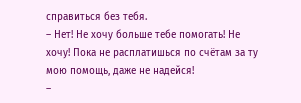справиться без тебя.
– Нет! Не хочу больше тебе помогать! Не хочу! Пока не расплатишься по счётам за ту мою помощь, даже не надейся!
–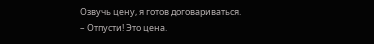Озвучь цену, я готов договариваться.
– Отпусти! Это цена.